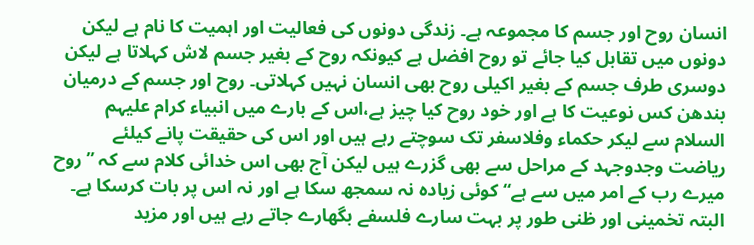انسان روح اور جسم کا مجموعہ ہے۔ زندگی دونوں کی فعالیت اور اہمیت کا نام ہے لیکن دونوں میں تقابل کیا جائے تو روح افضل ہے کیونکہ روح کے بغیر جسم لاش کہلاتا ہے لیکن دوسری طرف جسم کے بغیر اکیلی روح بھی انسان نہیں کہلاتی۔ روح اور جسم کے درمیان بندھن کس نوعیت کا ہے اور خود روح کیا چیز ہے،اس کے بارے میں انبیاء کرام علیہم السلام سے لیکر حکماء وفلاسفر تک سوچتے رہے ہیں اور اس کی حقیقت پانے کیلئے ریاضت وجدوجہد کے مراحل سے بھی گزرے ہیں لیکن آج بھی اس خدائی کلام سے کہ ’’روح میرے رب کے امر میں سے ہے‘‘ کوئی زیادہ نہ سمجھ سکا ہے اور نہ اس پر بات کرسکا ہے۔ البتہ تخمینی اور ظنی طور پر بہت سارے فلسفے بگھارے جاتے رہے ہیں اور مزید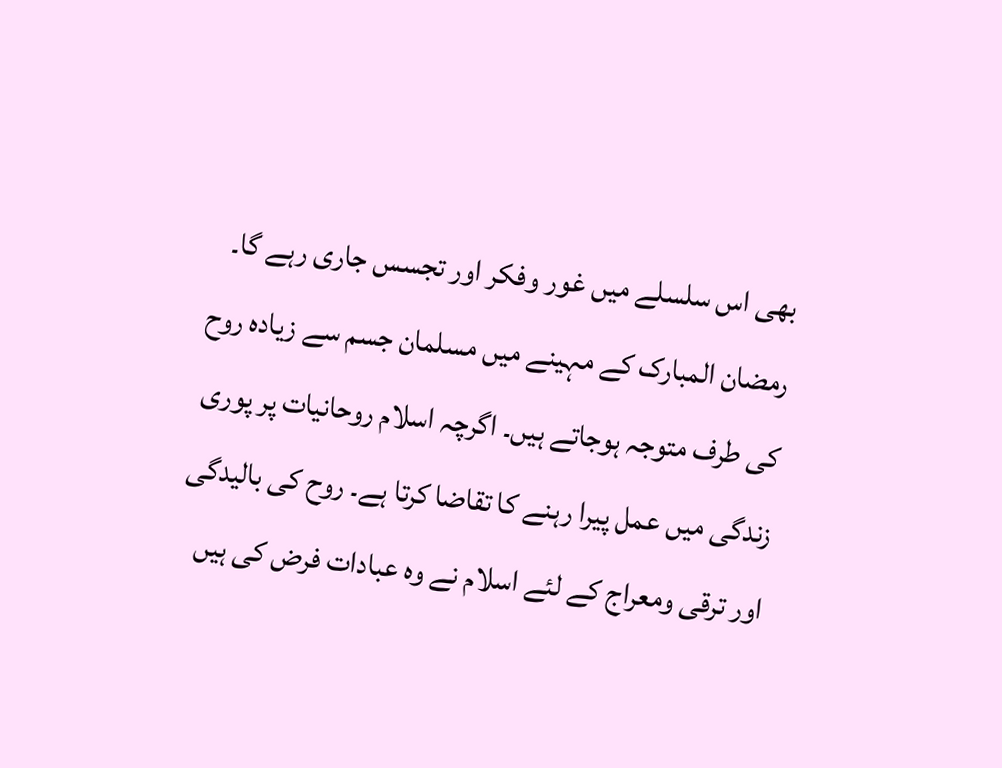بھی اس سلسلے میں غور وفکر اور تجسس جاری رہے گا۔
رمضان المبارک کے مہینے میں مسلمان جسم سے زیادہ روح کی طرف متوجہ ہوجاتے ہیں۔ اگرچہ اسلام روحانیات پر پوری زندگی میں عمل پیرا رہنے کا تقاضا کرتا ہے۔ روح کی بالیدگی اور ترقی ومعراج کے لئے اسلام نے وہ عبادات فرض کی ہیں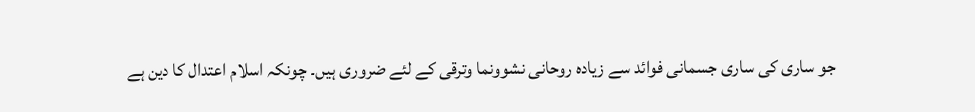جو ساری کی ساری جسمانی فوائد سے زیادہ روحانی نشوونما وترقی کے لئے ضروری ہیں۔ چونکہ اسلام اعتدال کا دین ہے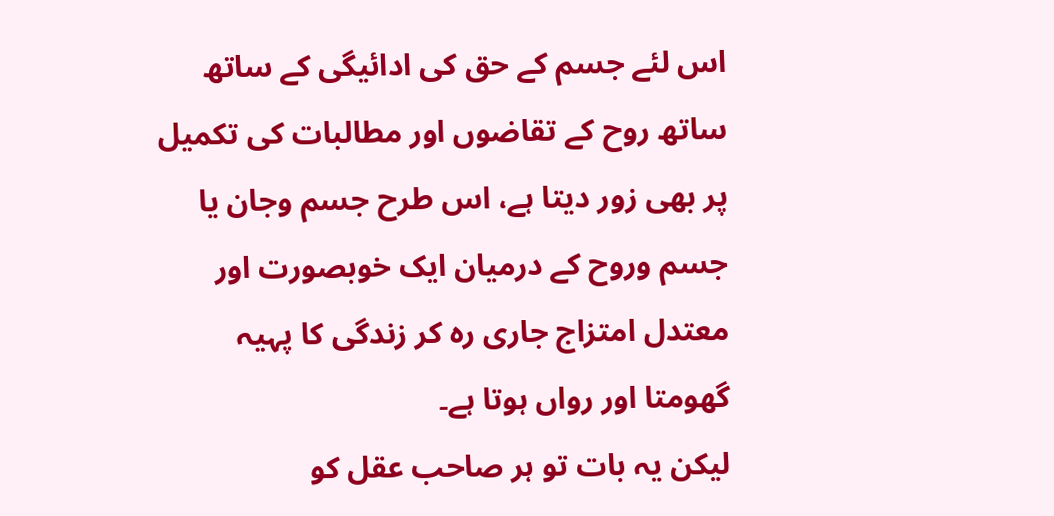اس لئے جسم کے حق کی ادائیگی کے ساتھ ساتھ روح کے تقاضوں اور مطالبات کی تکمیل پر بھی زور دیتا ہے، اس طرح جسم وجان یا جسم وروح کے درمیان ایک خوبصورت اور معتدل امتزاج جاری رہ کر زندگی کا پہیہ گھومتا اور رواں ہوتا ہے۔
لیکن یہ بات تو ہر صاحب عقل کو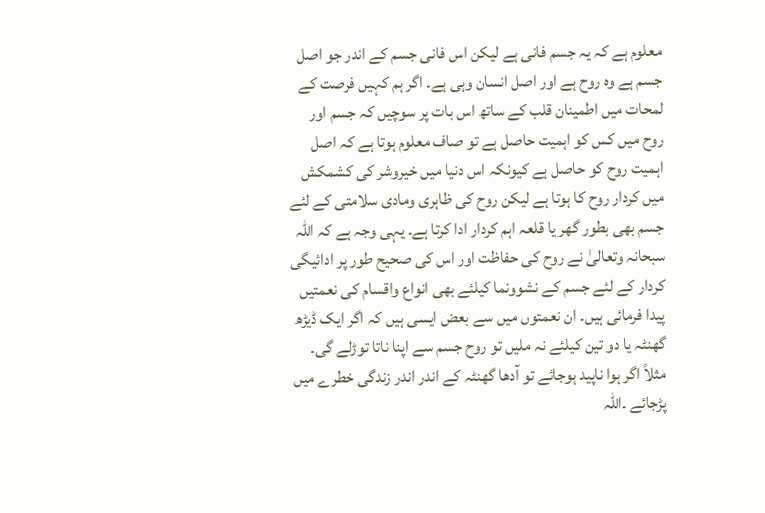معلوم ہے کہ یہ جسم فانی ہے لیکن اس فانی جسم کے اندر جو اصل جسم ہے وہ روح ہے اور اصل انسان وہی ہے۔ اگر ہم کہیں فرصت کے لمحات میں اطمینان قلب کے ساتھ اس بات پر سوچیں کہ جسم اور روح میں کس کو اہمیت حاصل ہے تو صاف معلوم ہوتا ہے کہ اصل اہمیت روح کو حاصل ہے کیونکہ اس دنیا میں خیروشر کی کشمکش میں کردار روح کا ہوتا ہے لیکن روح کی ظاہری ومادی سلامتی کے لئے جسم بھی بطور گھر یا قلعہ اہم کردار ادا کرتا ہے۔ یہی وجہ ہے کہ اللہ سبحانہ وتعالیٰ نے روح کی حفاظت اور اس کی صحیح طور پر ادائیگی کردار کے لئے جسم کے نشوونما کیلئے بھی انواع واقسام کی نعمتیں پیدا فرمائی ہیں۔ ان نعمتوں میں سے بعض ایسی ہیں کہ اگر ایک ڈیڑھ گھنٹہ یا دو تین کیلئے نہ ملیں تو روح جسم سے اپنا ناتا توڑلے گی۔ مثلاً اگر ہوا ناپید ہوجائے تو آدھا گھنٹہ کے اندر اندر زندگی خطرے میں پڑجائے ۔اللہ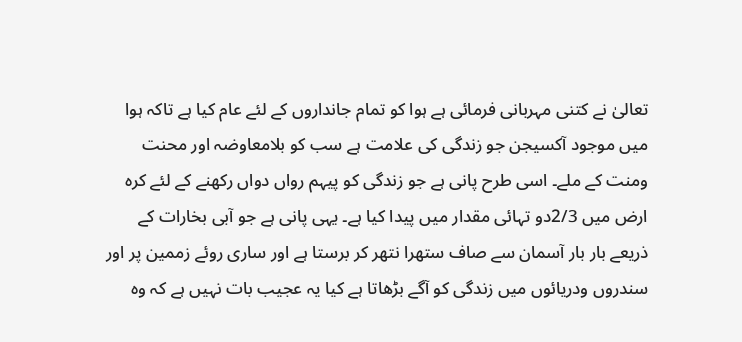تعالیٰ نے کتنی مہربانی فرمائی ہے ہوا کو تمام جانداروں کے لئے عام کیا ہے تاکہ ہوا میں موجود آکسیجن جو زندگی کی علامت ہے سب کو بلامعاوضہ اور محنت ومنت کے ملے۔ اسی طرح پانی ہے جو زندگی کو پیہم رواں دواں رکھنے کے لئے کرہ ارض میں 2/3دو تہائی مقدار میں پیدا کیا ہے۔ یہی پانی ہے جو آبی بخارات کے ذریعے بار بار آسمان سے صاف ستھرا نتھر کر برستا ہے اور ساری روئے زممین پر اور سندروں ودریائوں میں زندگی کو آگے بڑھاتا ہے کیا یہ عجیب بات نہیں ہے کہ وہ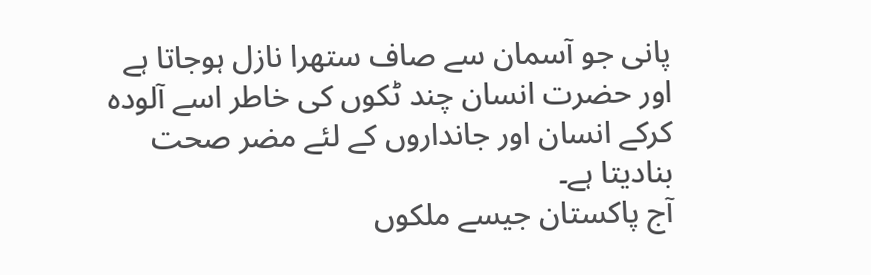پانی جو آسمان سے صاف ستھرا نازل ہوجاتا ہے اور حضرت انسان چند ٹکوں کی خاطر اسے آلودہ کرکے انسان اور جانداروں کے لئے مضر صحت بنادیتا ہے۔
آج پاکستان جیسے ملکوں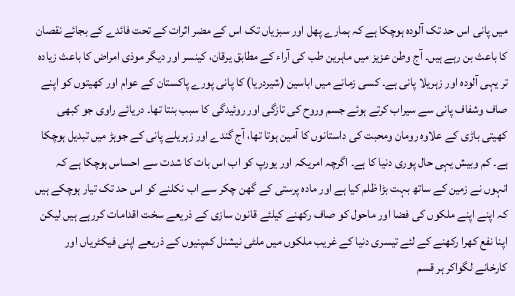میں پانی اس حد تک آلودہ ہوچکا ہے کہ ہمارے پھل اور سبزیاں تک اس کے مضر اثرات کے تحت فائدے کے بجائے نقصان کا باعث بن رہے ہیں۔ آج وطن عزیز میں ماہرین طب کی آراء کے مطابق یرقان، کینسر اور دیگر موذی امراض کا باعث زیادہ تر یہی آلودہ اور زہریلا پانی ہے۔ کسی زمانے میں اباسین (شیردریا) کا پانی پورے پاکستان کے عوام اور کھیتوں کو اپنے صاف وشفاف پانی سے سیراب کرتے ہوئے جسم وروح کی تازگی اور روئیدگی کا سبب بنتا تھا۔ دریائے راوی جو کبھی کھیتی باڑی کے علاوہ رومان ومحبت کی داستانوں کا آمین ہوتا تھا، آج گندے اور زہریلے پانی کے جوہڑ میں تبدیل ہوچکا ہے۔ کم وبیش یہی حال پوری دنیا کا ہے۔ اگرچہ امریکہ اور یورپ کو اب اس بات کا شدت سے احساس ہوچکا ہے کہ انہوں نے زمین کے ساتھ بہت بڑا ظلم کیا ہے اور مادہ پرستی کے گھن چکر سے اب نکلنے کو اس حد تک تیار ہوچکے ہیں کہ اپنے اپنے ملکوں کی فضا اور ماحول کو صاف رکھنے کیلئے قانون سازی کے ذریعے سخت اقدامات کررہے ہیں لیکن اپنا نفع کھرا رکھنے کے لئے تیسری دنیا کے غریب ملکوں میں ملٹی نیشنل کمپنیوں کے ذریعے اپنی فیکٹریاں اور کارخانے لگواکر ہر قسم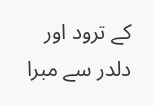کے ترود اور دلدر سے مبرا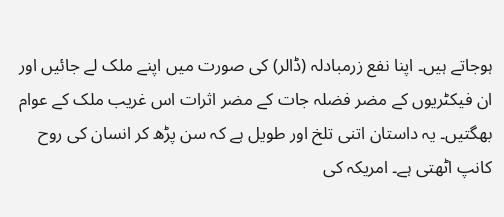ہوجاتے ہیں۔ اپنا نفع زرمبادلہ (ڈالر) کی صورت میں اپنے ملک لے جائیں اور ان فیکٹریوں کے مضر فضلہ جات کے مضر اثرات اس غریب ملک کے عوام بھگتیں۔ یہ داستان اتنی تلخ اور طویل ہے کہ سن پڑھ کر انسان کی روح کانپ اٹھتی ہے۔ امریکہ کی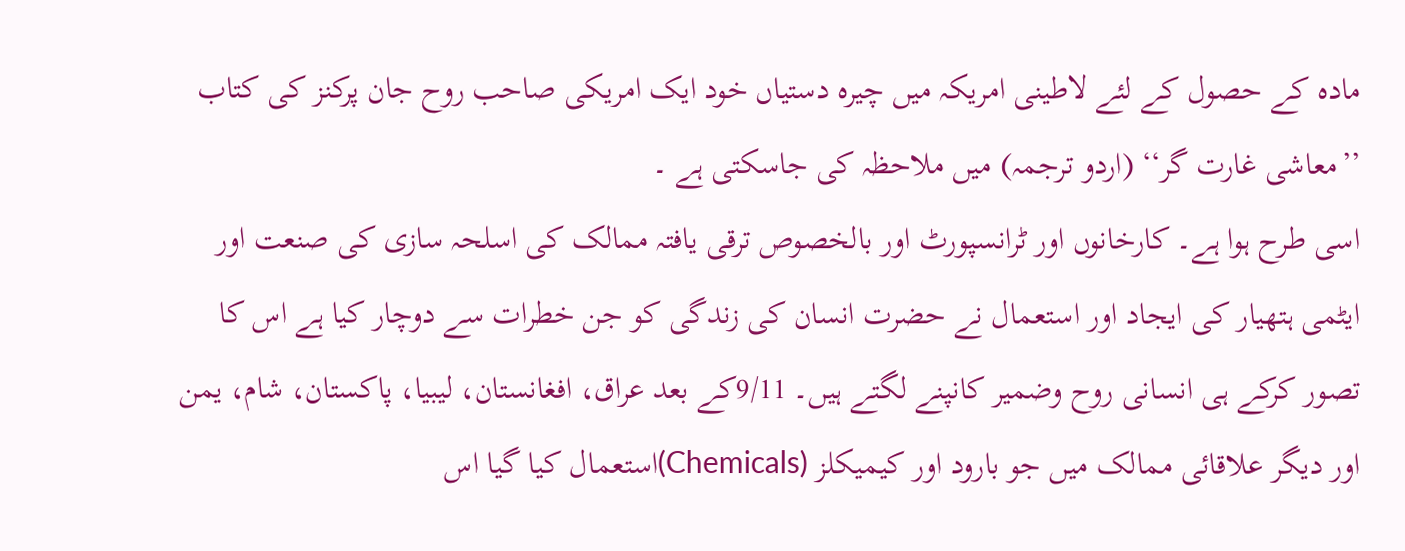مادہ کے حصول کے لئے لاطینی امریکہ میں چیرہ دستیاں خود ایک امریکی صاحب روح جان پرکنز کی کتاب ’’معاشی غارت گر‘‘ (اردو ترجمہ) میں ملاحظہ کی جاسکتی ہے ۔
اسی طرح ہوا ہے۔ کارخانوں اور ٹرانسپورٹ اور بالخصوص ترقی یافتہ ممالک کی اسلحہ سازی کی صنعت اور ایٹمی ہتھیار کی ایجاد اور استعمال نے حضرت انسان کی زندگی کو جن خطرات سے دوچار کیا ہے اس کا تصور کرکے ہی انسانی روح وضمیر کانپنے لگتے ہیں۔ 9/11کے بعد عراق، افغانستان، لیبیا، پاکستان، شام، یمن اور دیگر علاقائی ممالک میں جو بارود اور کیمیکلز (Chemicals)استعمال کیا گیا اس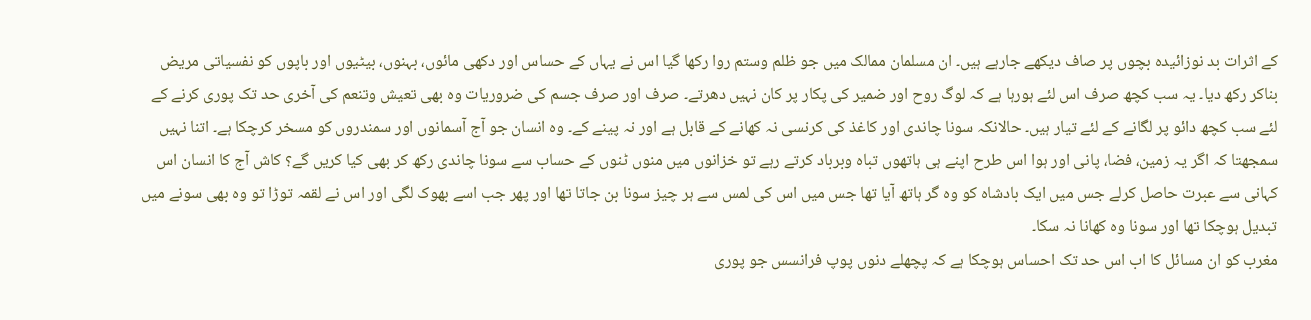کے اثرات بد نوزائیدہ بچوں پر صاف دیکھے جارہے ہیں۔ ان مسلمان ممالک میں جو ظلم وستم روا رکھا گیا اس نے یہاں کے حساس اور دکھی مائوں، بہنوں، بیٹیوں اور باپوں کو نفسیاتی مریض بناکر رکھ دیا۔ یہ سب کچھ صرف اس لئے ہورہا ہے کہ لوگ روح اور ضمیر کی پکار پر کان نہیں دھرتے۔ صرف اور صرف جسم کی ضروریات وہ بھی تعیش وتنعم کی آخری حد تک پوری کرنے کے لئے سب کچھ دائو پر لگانے کے لئے تیار ہیں۔ حالانکہ سونا چاندی اور کاغذ کی کرنسی نہ کھانے کے قابل ہے اور نہ پینے کے۔ وہ انسان جو آج آسمانوں اور سمندروں کو مسخر کرچکا ہے۔ اتنا نہیں سمجھتا کہ اگر یہ زمین، فضا، پانی اور ہوا اس طرح اپنے ہی ہاتھوں تباہ وبرباد کرتے رہے تو خزانوں میں منوں ٹنوں کے حساب سے سونا چاندی رکھ کر بھی کیا کریں گے؟ کاش آج کا انسان اس کہانی سے عبرت حاصل کرلے جس میں ایک بادشاہ کو وہ گر ہاتھ آیا تھا جس میں اس کی لمس سے ہر چیز سونا بن جاتا تھا اور پھر جب اسے بھوک لگی اور اس نے لقمہ توڑا تو وہ بھی سونے میں تبدیل ہوچکا تھا اور سونا وہ کھانا نہ سکا۔
مغرب کو ان مسائل کا اب اس حد تک احساس ہوچکا ہے کہ پچھلے دنوں پوپ فرانسس جو پوری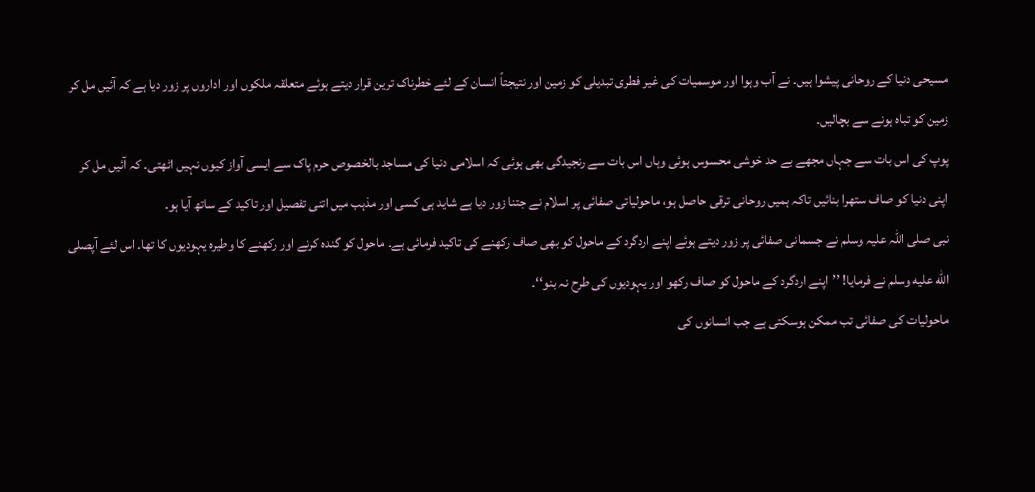مسیحی دنیا کے روحانی پیشوا ہیں۔ نے آب وہوا اور موسمیات کی غیر فطری تبدیلی کو زمین اور نتیجتاً انسان کے لئے خطرناک ترین قرار دیتے ہوئے متعلقہ ملکوں اور اداروں پر زور دیا ہے کہ آئیں مل کر زمین کو تباہ ہونے سے بچالیں۔
پوپ کی اس بات سے جہاں مجھے بے حد خوشی محسوس ہوئی وہاں اس بات سے رنجیدگی بھی ہوئی کہ اسلامی دنیا کی مساجد بالخصوص حرم پاک سے ایسی آواز کیوں نہیں اٹھتی۔ کہ آئیں مل کر اپنی دنیا کو صاف ستھرا بنائیں تاکہ ہمیں روحانی ترقی حاصل ہو، ماحولیاتی صفائی پر اسلام نے جتنا زور دیا ہے شاید ہی کسی اور مذہب میں اتنی تفصیل اور تاکید کے ساتھ آیا ہو۔
نبی صلی اللہ علیہ وسلم نے جسمانی صفائی پر زور دیتے ہوئے اپنے اردگرد کے ماحول کو بھی صاف رکھنے کی تاکید فرمائی ہے۔ ماحول کو گندہ کرنے اور رکھنے کا وطیرہ یہودیوں کا تھا۔ اس لئے آپصلى الله عليه وسلم نے فرمایا! ’’اپنے اردگرد کے ماحول کو صاف رکھو اور یہودیوں کی طرح نہ بنو‘‘۔
ماحولیات کی صفائی تب ممکن ہوسکتی ہے جب انسانوں کی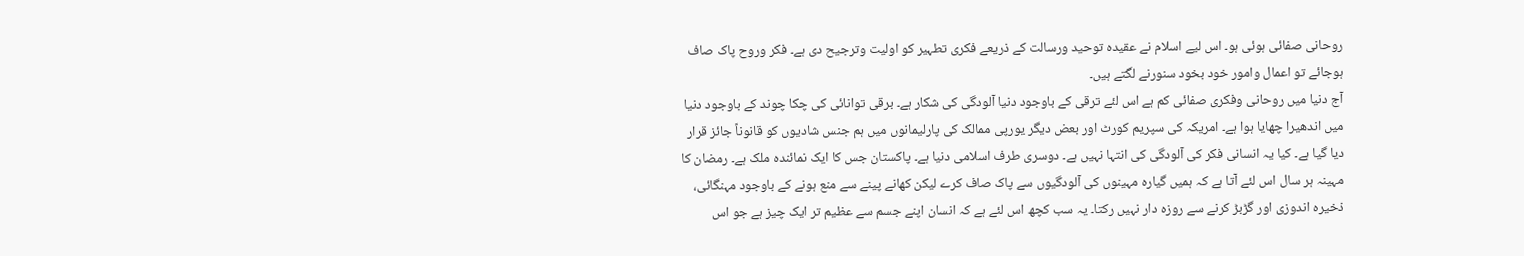روحانی صفائی ہوئی ہو۔ اس لیے اسلام نے عقیدہ توحید ورسالت کے ذریعے فکری تطہیر کو اولیت وترجیح دی ہے۔ فکر وروح پاک صاف ہوجائے تو اعمال وامور خود بخود سنورنے لگتے ہیں۔
آج دنیا میں روحانی وفکری صفائی کم ہے اس لئے ترقی کے باوجود دنیا آلودگی کی شکار ہے۔ برقی توانائی کی چکا چوند کے باوجود دنیا میں اندھیرا چھایا ہوا ہے۔ امریکہ کی سپریم کورٹ اور بعض دیگر یورپی ممالک کی پارلیمانوں میں ہم جنس شادیوں کو قانوناً جائز قرار دیا گیا ہے۔ کیا یہ انسانی فکر کی آلودگی کی انتہا نہیں ہے۔ دوسری طرف اسلامی دنیا ہے۔ پاکستان جس کا ایک نمائندہ ملک ہے۔ رمضان کا مہینہ ہر سال اس لئے آتا ہے کہ ہمیں گیارہ مہینوں کی آلودگیوں سے پاک صاف کرے لیکن کھانے پینے سے منع ہونے کے باوجود مہنگائی، ذخیرہ اندوزی اور گڑبڑ کرنے سے روزہ دار نہیں رکتا۔ یہ سب کچھ اس لئے ہے کہ انسان اپنے جسم سے عظیم تر ایک چیز ہے جو اس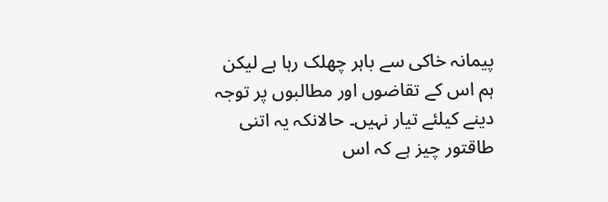پیمانہ خاکی سے باہر چھلک رہا ہے لیکن ہم اس کے تقاضوں اور مطالبوں پر توجہ دینے کیلئے تیار نہیں۔ حالانکہ یہ اتنی طاقتور چیز ہے کہ اس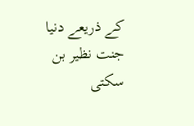کے ذریعے دنیا جنت نظیر بن سکتی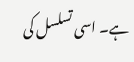ہے۔ اسی تسلسل کی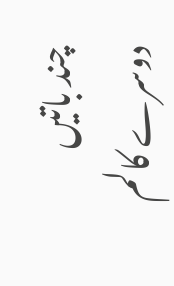چند باتیں دوسرے کالم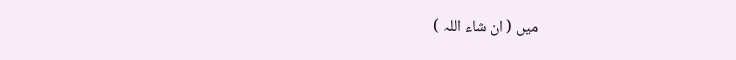میں ( ان شاء اللہ )